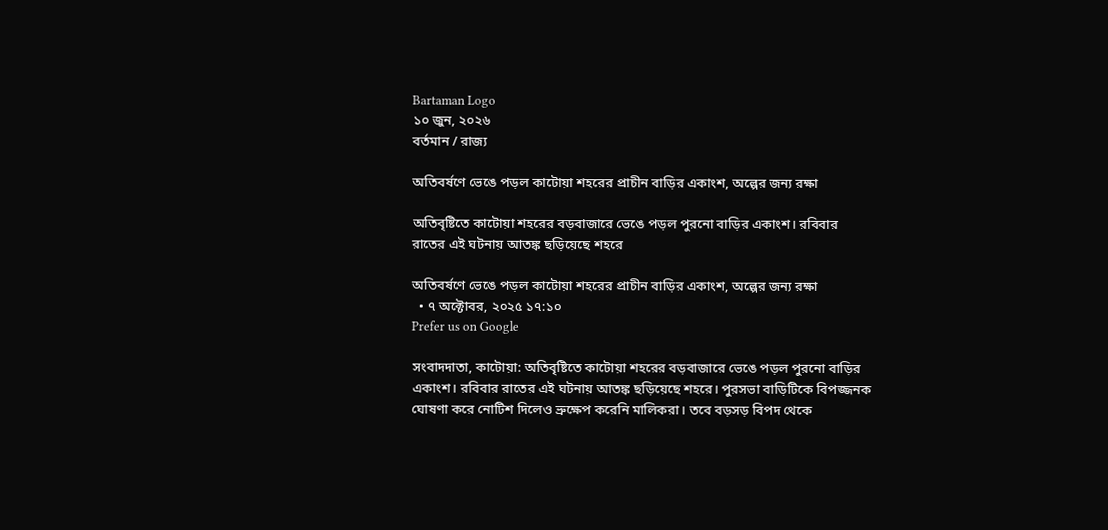Bartaman Logo
১০ জুন, ২০২৬
বর্তমান / রাজ্য

অতিবর্ষণে ভেঙে পড়ল কাটোয়া শহরের প্রাচীন বাড়ির একাংশ, অল্পের জন্য রক্ষা

অতিবৃষ্টিতে কাটোয়া শহরের বড়বাজারে ভেঙে পড়ল পুরনো বাড়ির একাংশ। রবিবার রাতের এই ঘটনায় আতঙ্ক ছড়িয়েছে শহরে

অতিবর্ষণে ভেঙে পড়ল কাটোয়া শহরের প্রাচীন বাড়ির একাংশ, অল্পের জন্য রক্ষা
  • ৭ অক্টোবর, ২০২৫ ১৭:১০
Prefer us on Google

সংবাদদাতা, কাটোয়া: অতিবৃষ্টিতে কাটোয়া শহরের বড়বাজারে ভেঙে পড়ল পুরনো বাড়ির একাংশ। রবিবার রাতের এই ঘটনায় আতঙ্ক ছড়িয়েছে শহরে। পুরসভা বাড়িটিকে বিপজ্জনক ঘোষণা করে নোটিশ দিলেও ভ্রুক্ষেপ করেনি মালিকরা। তবে বড়সড় বিপদ থেকে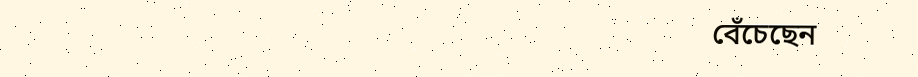বেঁচেছেন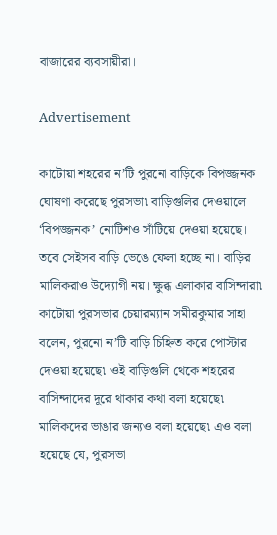বাজারের ব্যবসায়ীরা।

Advertisement

কাটোয়া শহরের ন’টি পুরনো বাড়িকে বিপজ্জনক ঘোষণা করেছে পুরসভা৷ বাড়িগুলির দেওয়ালে ‘বিপজ্জনক’ নোটিশও সাঁটিয়ে দেওয়া হয়েছে। তবে সেইসব বাড়ি ভেঙে ফেলা হচ্ছে না। বাড়ির মালিকরাও উদ্যোগী নয়। ক্ষুব্ধ এলাকার বাসিন্দারা৷
কাটোয়া পুরসভার চেয়ারম্যান সমীরকুমার সাহা বলেন, পুরনো ন’টি বাড়ি চিহ্নিত করে পোস্টার দেওয়া হয়েছে৷ ওই বাড়িগুলি থেকে শহরের বাসিন্দাদের দূরে থাকার কথা বলা হয়েছে৷ মালিকদের ভাঙার জন্যও বলা হয়েছে৷ এও বলা হয়েছে যে, পুরসভা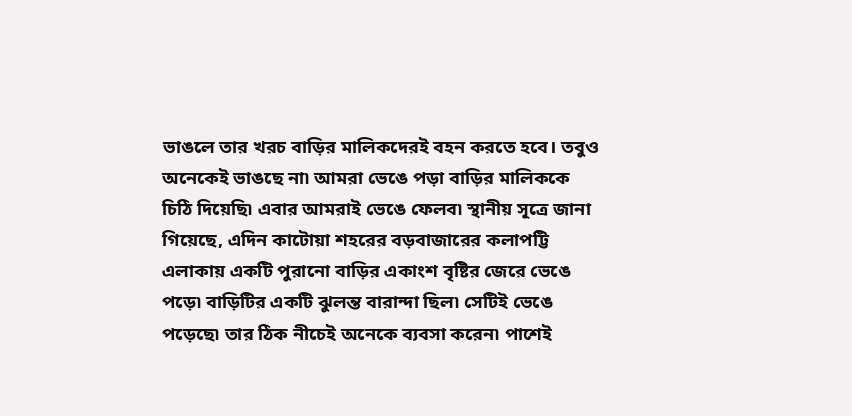ভাঙলে তার খরচ বাড়ির মালিকদেরই বহন করতে হবে। তবুও অনেকেই ভাঙছে না৷ আমরা ভেঙে পড়া বাড়ির মালিককে চিঠি দিয়েছি৷ এবার আমরাই ভেঙে ফেলব৷ স্থানীয় সূত্রে জানা গিয়েছে, এদিন কাটোয়া শহরের বড়বাজারের কলাপট্টি এলাকায় একটি পুরানো বাড়ির একাংশ বৃষ্টির জেরে ভেঙে পড়ে৷ বাড়িটির একটি ঝুলন্ত বারান্দা ছিল৷ সেটিই ভেঙে পড়েছে৷ তার ঠিক নীচেই অনেকে ব্যবসা করেন৷ পাশেই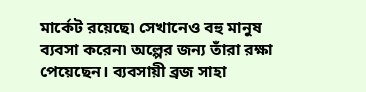মার্কেট রয়েছে৷ সেখানেও বহু মানুষ ব্যবসা করেন৷ অল্পের জন্য তাঁরা রক্ষা পেয়েছেন। ব্যবসায়ী ব্রজ সাহা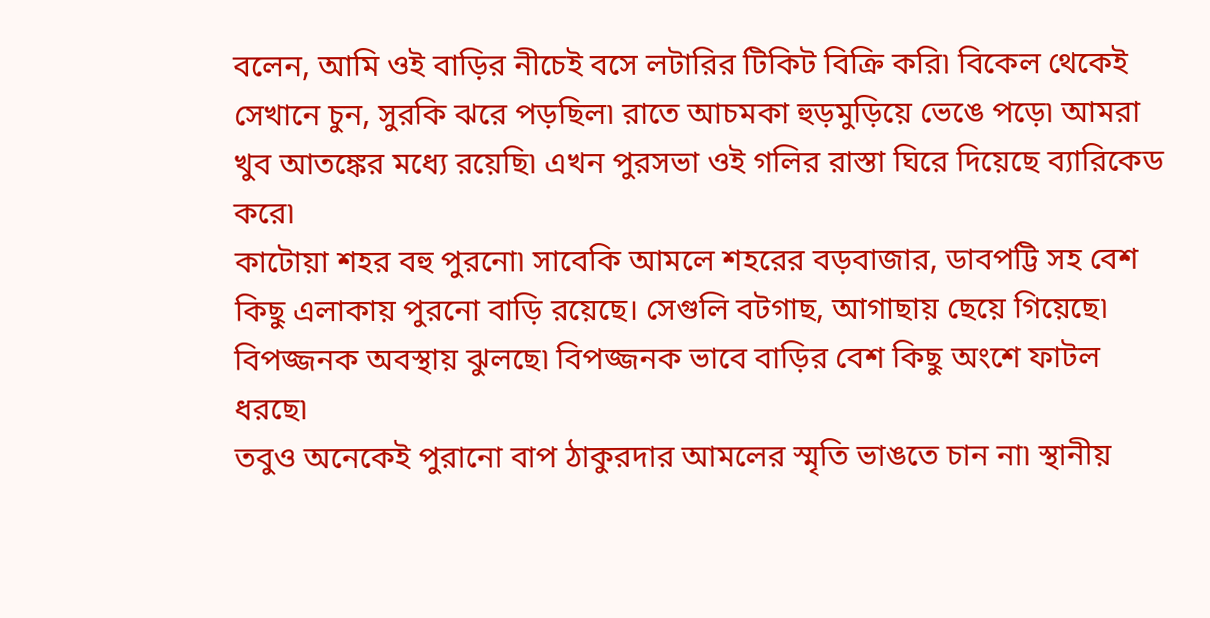বলেন, আমি ওই বাড়ির নীচেই বসে লটারির টিকিট বিক্রি করি৷ বিকেল থেকেই সেখানে চুন, সুরকি ঝরে পড়ছিল৷ রাতে আচমকা হুড়মুড়িয়ে ভেঙে পড়ে৷ আমরা খুব আতঙ্কের মধ্যে রয়েছি৷ এখন পুরসভা ওই গলির রাস্তা ঘিরে দিয়েছে ব্যারিকেড করে৷
কাটোয়া শহর বহু পুরনো৷ সাবেকি আমলে শহরের বড়বাজার, ডাবপট্টি সহ বেশ কিছু এলাকায় পুরনো বাড়ি রয়েছে। সেগুলি বটগাছ, আগাছায় ছেয়ে গিয়েছে৷ বিপজ্জনক অবস্থায় ঝুলছে৷ বিপজ্জনক ভাবে বাড়ির বেশ কিছু অংশে ফাটল ধরছে৷
তবুও অনেকেই পুরানো বাপ ঠাকুরদার আমলের স্মৃতি ভাঙতে চান না৷ স্থানীয়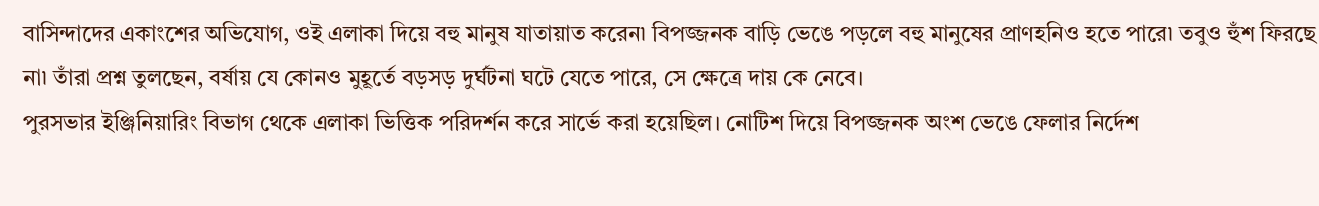বাসিন্দাদের একাংশের অভিযোগ, ওই এলাকা দিয়ে বহু মানুষ যাতায়াত করেন৷ বিপজ্জনক বাড়ি ভেঙে পড়লে বহু মানুষের প্রাণহনিও হতে পারে৷ তবুও হুঁশ ফিরছে না৷ তাঁরা প্রশ্ন তুলছেন, বর্ষায় যে কোনও মুহূর্তে বড়সড় দুর্ঘটনা ঘটে যেতে পারে, সে ক্ষেত্রে দায় কে নেবে।
পুরসভার ইঞ্জিনিয়ারিং বিভাগ থেকে এলাকা ভিত্তিক পরিদর্শন করে সার্ভে করা হয়েছিল। নোটিশ দিয়ে বিপজ্জনক অংশ ভেঙে ফেলার নির্দেশ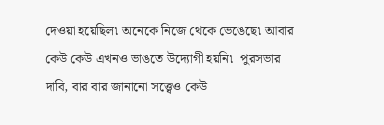দেওয়া হয়েছিল৷ অনেকে নিজে থেকে ভেঙেছে৷ আবার কেউ কেউ এখনও ভাঙতে উদ্যোগী হয়নি৷  পুরসভার দাবি, বার বার জানানো সত্ত্বেও কেউ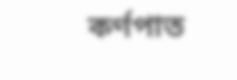কর্ণপাত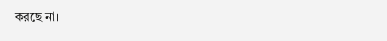করছে না।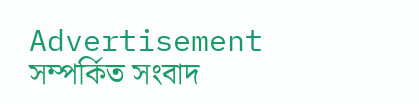Advertisement
সম্পর্কিত সংবাদ